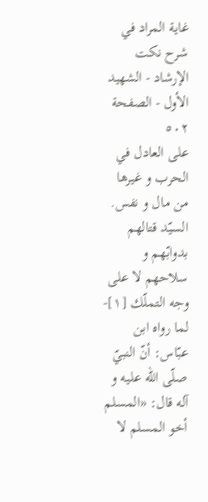غاية المراد في شرح نكت الإرشاد - الشهيد الأول - الصفحة ٥٠٢
على العادل في الحرب و غيرها من مال و نفس.
السيّد قتالهم بدوابّهم و سلاحهم لا على وجه التملّك [١]- لما رواه ابن عبّاس: أنّ النبيّ صلّى الله عليه و آله قال: «المسلم أخو المسلم لا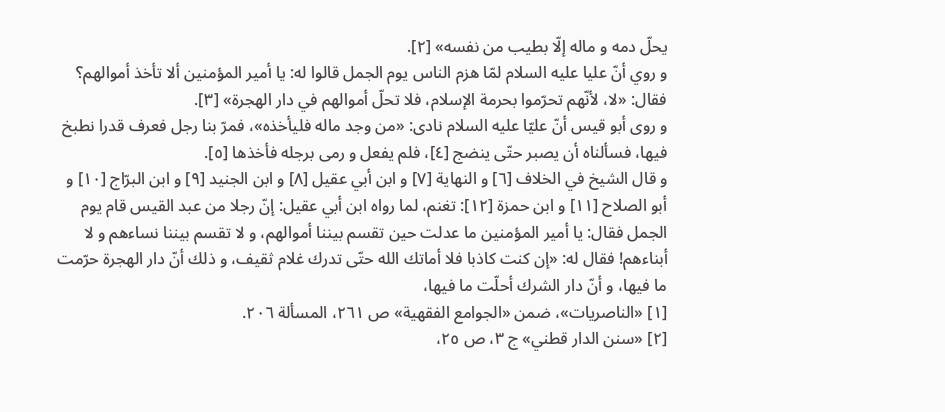يحلّ دمه و ماله إلّا بطيب من نفسه» [٢].
و روي أنّ عليا عليه السلام لمّا هزم الناس يوم الجمل قالوا له: يا أمير المؤمنين ألا تأخذ أموالهم؟ فقال: «لا، لأنّهم تحرّموا بحرمة الإسلام، فلا تحلّ أموالهم في دار الهجرة» [٣].
و روى أبو قيس أنّ عليّا عليه السلام نادى: «من وجد ماله فليأخذه»، فمرّ بنا رجل فعرف قدرا نطبخ فيها، فسألناه أن يصبر حتّى ينضج [٤]، فلم يفعل و رمى برجله فأخذها [٥].
و قال الشيخ في الخلاف [٦] و النهاية [٧] و ابن أبي عقيل [٨] و ابن الجنيد [٩] و ابن البرّاج [١٠] و أبو الصلاح [١١] و ابن حمزة [١٢]: تغنم، لما رواه ابن أبي عقيل: إنّ رجلا من عبد القيس قام يوم الجمل فقال: يا أمير المؤمنين ما عدلت حين تقسم بيننا أموالهم، و لا تقسم بيننا نساءهم و لا أبناءهم! فقال له: «إن كنت كاذبا فلا أماتك الله حتّى تدرك غلام ثقيف، و ذلك أنّ دار الهجرة حرّمت ما فيها، و أنّ دار الشرك أحلّت ما فيها،
[١] «الناصريات»، ضمن «الجوامع الفقهية» ص ٢٦١، المسألة ٢٠٦.
[٢] «سنن الدار قطني» ج ٣، ص ٢٥،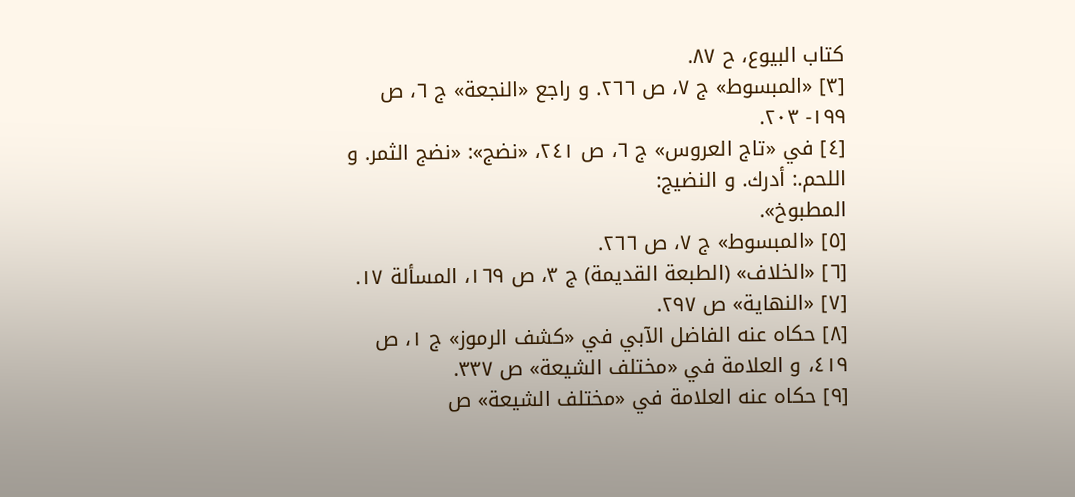كتاب البيوع، ح ٨٧.
[٣] «المبسوط» ج ٧، ص ٢٦٦. و راجع «النجعة» ج ٦، ص ١٩٩- ٢٠٣.
[٤] في «تاج العروس» ج ٦، ص ٢٤١، «نضج»: «نضج الثمر. و اللحم.: أدرك. و النضيج:
المطبوخ».
[٥] «المبسوط» ج ٧، ص ٢٦٦.
[٦] «الخلاف» (الطبعة القديمة) ج ٣، ص ١٦٩، المسألة ١٧.
[٧] «النهاية» ص ٢٩٧.
[٨] حكاه عنه الفاضل الآبي في «كشف الرموز» ج ١، ص ٤١٩، و العلامة في «مختلف الشيعة» ص ٣٣٧.
[٩] حكاه عنه العلامة في «مختلف الشيعة» ص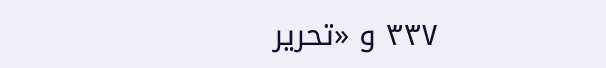٣٣٧ و «تحرير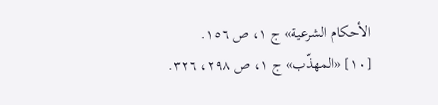الأحكام الشرعية» ج ١، ص ١٥٦.
[١٠] «المهذّب» ج ١، ص ٢٩٨، ٣٢٦.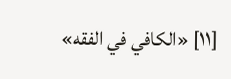[١١] «الكافي في الفقه»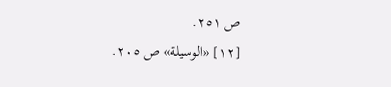ص ٢٥١.
[١٢] «الوسيلة» ص ٢٠٥.